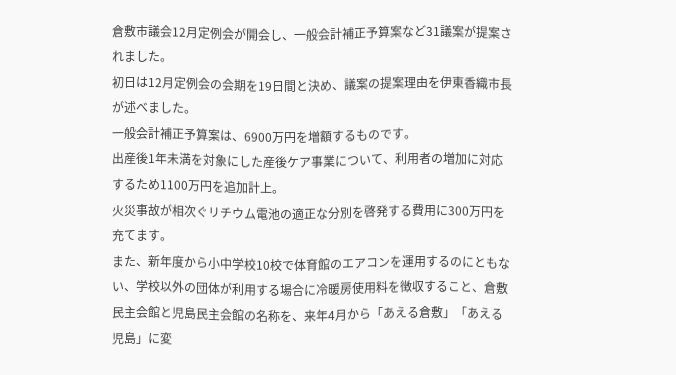倉敷市議会12月定例会が開会し、一般会計補正予算案など31議案が提案されました。
初日は12月定例会の会期を19日間と決め、議案の提案理由を伊東香織市長が述べました。
一般会計補正予算案は、6900万円を増額するものです。
出産後1年未満を対象にした産後ケア事業について、利用者の増加に対応するため1100万円を追加計上。
火災事故が相次ぐリチウム電池の適正な分別を啓発する費用に300万円を充てます。
また、新年度から小中学校10校で体育館のエアコンを運用するのにともない、学校以外の団体が利用する場合に冷暖房使用料を徴収すること、倉敷民主会館と児島民主会館の名称を、来年4月から「あえる倉敷」「あえる児島」に変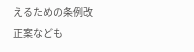えるための条例改正案なども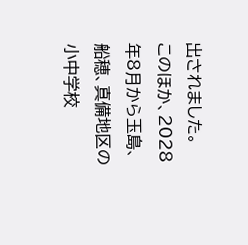出されました。
このほか、2028年8月から玉島、船穂、真備地区の小中学校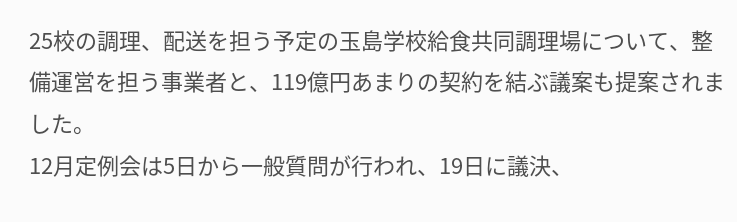25校の調理、配送を担う予定の玉島学校給食共同調理場について、整備運営を担う事業者と、119億円あまりの契約を結ぶ議案も提案されました。
12月定例会は5日から一般質問が行われ、19日に議決、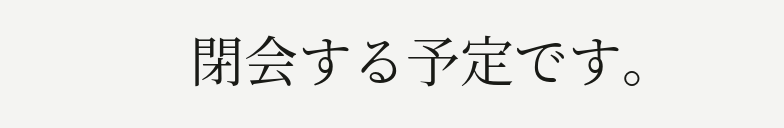閉会する予定です。